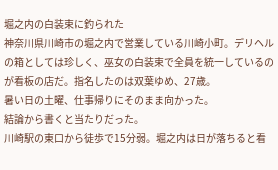堀之内の白装束に釣られた
神奈川県川崎市の堀之内で営業している川崎小町。デリヘルの箱としては珍しく、巫女の白装束で全員を統一しているのが看板の店だ。指名したのは双葉ゆめ、27歳。
暑い日の土曜、仕事帰りにそのまま向かった。
結論から書くと当たりだった。
川崎駅の東口から徒歩で15分弱。堀之内は日が落ちると看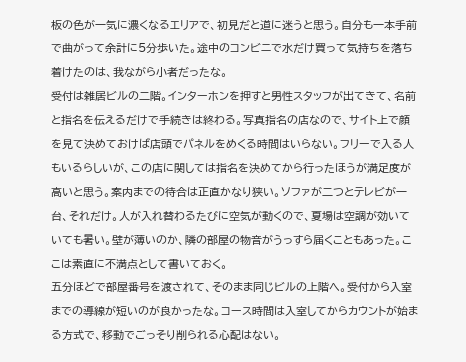板の色が一気に濃くなるエリアで、初見だと道に迷うと思う。自分も一本手前で曲がって余計に5分歩いた。途中のコンビニで水だけ買って気持ちを落ち着けたのは、我ながら小者だったな。
受付は雑居ビルの二階。インターホンを押すと男性スタッフが出てきて、名前と指名を伝えるだけで手続きは終わる。写真指名の店なので、サイト上で顔を見て決めておけば店頭でパネルをめくる時間はいらない。フリーで入る人もいるらしいが、この店に関しては指名を決めてから行ったほうが満足度が高いと思う。案内までの待合は正直かなり狭い。ソファが二つとテレビが一台、それだけ。人が入れ替わるたびに空気が動くので、夏場は空調が効いていても暑い。壁が薄いのか、隣の部屋の物音がうっすら届くこともあった。ここは素直に不満点として書いておく。
五分ほどで部屋番号を渡されて、そのまま同じビルの上階へ。受付から入室までの導線が短いのが良かったな。コース時間は入室してからカウントが始まる方式で、移動でごっそり削られる心配はない。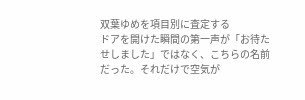双葉ゆめを項目別に査定する
ドアを開けた瞬間の第一声が「お待たせしました」ではなく、こちらの名前だった。それだけで空気が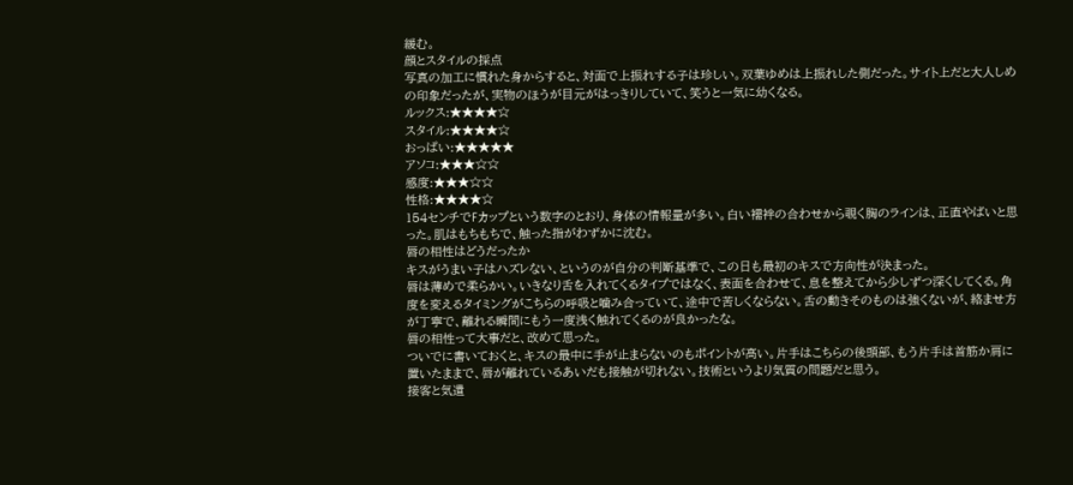緩む。
顔とスタイルの採点
写真の加工に慣れた身からすると、対面で上振れする子は珍しい。双葉ゆめは上振れした側だった。サイト上だと大人しめの印象だったが、実物のほうが目元がはっきりしていて、笑うと一気に幼くなる。
ルックス:★★★★☆
スタイル:★★★★☆
おっぱい:★★★★★
アソコ:★★★☆☆
感度:★★★☆☆
性格:★★★★☆
154センチでFカップという数字のとおり、身体の情報量が多い。白い襦袢の合わせから覗く胸のラインは、正直やばいと思った。肌はもちもちで、触った指がわずかに沈む。
唇の相性はどうだったか
キスがうまい子はハズレない、というのが自分の判断基準で、この日も最初のキスで方向性が決まった。
唇は薄めで柔らかい。いきなり舌を入れてくるタイプではなく、表面を合わせて、息を整えてから少しずつ深くしてくる。角度を変えるタイミングがこちらの呼吸と噛み合っていて、途中で苦しくならない。舌の動きそのものは強くないが、絡ませ方が丁寧で、離れる瞬間にもう一度浅く触れてくるのが良かったな。
唇の相性って大事だと、改めて思った。
ついでに書いておくと、キスの最中に手が止まらないのもポイントが高い。片手はこちらの後頭部、もう片手は首筋か肩に置いたままで、唇が離れているあいだも接触が切れない。技術というより気質の問題だと思う。
接客と気遣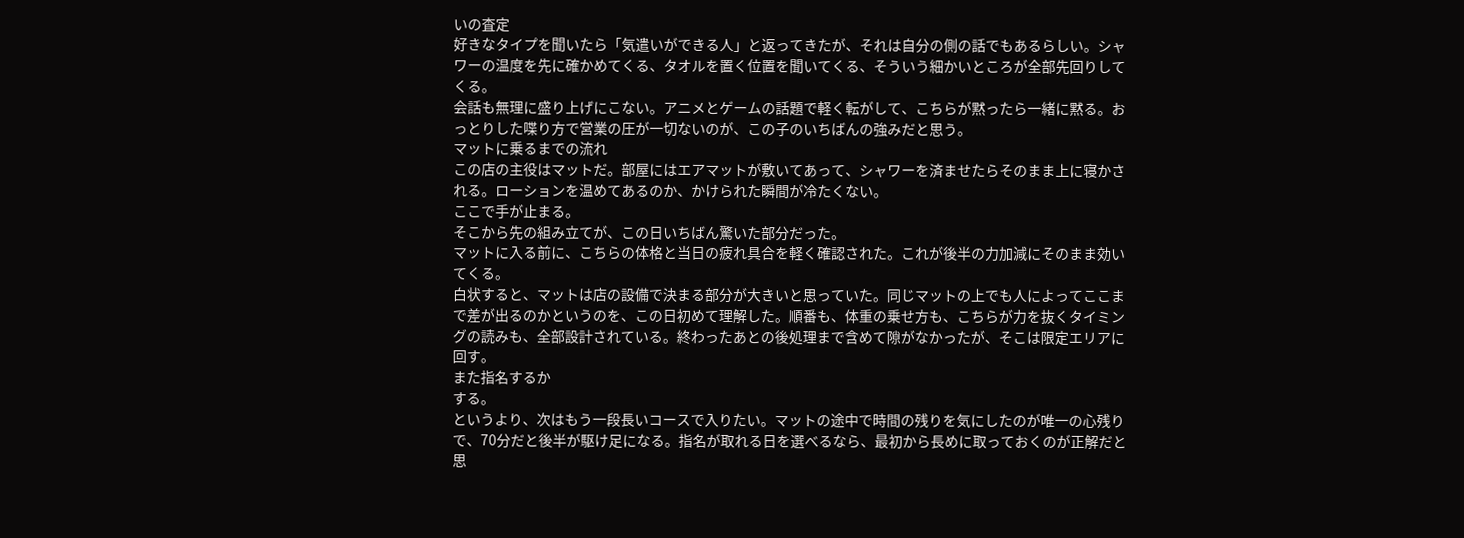いの査定
好きなタイプを聞いたら「気遣いができる人」と返ってきたが、それは自分の側の話でもあるらしい。シャワーの温度を先に確かめてくる、タオルを置く位置を聞いてくる、そういう細かいところが全部先回りしてくる。
会話も無理に盛り上げにこない。アニメとゲームの話題で軽く転がして、こちらが黙ったら一緒に黙る。おっとりした喋り方で営業の圧が一切ないのが、この子のいちばんの強みだと思う。
マットに乗るまでの流れ
この店の主役はマットだ。部屋にはエアマットが敷いてあって、シャワーを済ませたらそのまま上に寝かされる。ローションを温めてあるのか、かけられた瞬間が冷たくない。
ここで手が止まる。
そこから先の組み立てが、この日いちばん驚いた部分だった。
マットに入る前に、こちらの体格と当日の疲れ具合を軽く確認された。これが後半の力加減にそのまま効いてくる。
白状すると、マットは店の設備で決まる部分が大きいと思っていた。同じマットの上でも人によってここまで差が出るのかというのを、この日初めて理解した。順番も、体重の乗せ方も、こちらが力を抜くタイミングの読みも、全部設計されている。終わったあとの後処理まで含めて隙がなかったが、そこは限定エリアに回す。
また指名するか
する。
というより、次はもう一段長いコースで入りたい。マットの途中で時間の残りを気にしたのが唯一の心残りで、70分だと後半が駆け足になる。指名が取れる日を選べるなら、最初から長めに取っておくのが正解だと思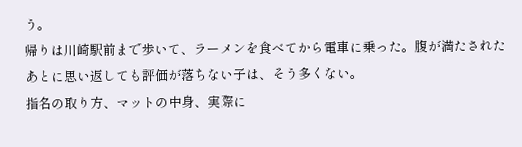う。
帰りは川崎駅前まで歩いて、ラーメンを食べてから電車に乗った。腹が満たされたあとに思い返しても評価が落ちない子は、そう多くない。
指名の取り方、マットの中身、実際に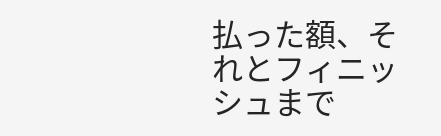払った額、それとフィニッシュまで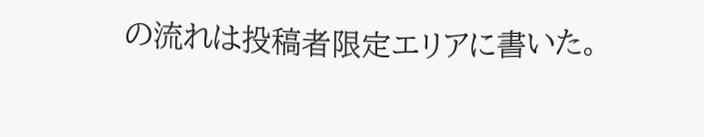の流れは投稿者限定エリアに書いた。